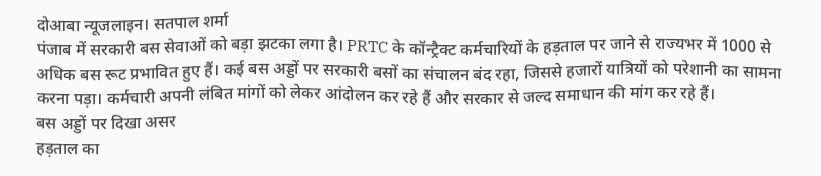दोआबा न्यूजलाइन। सतपाल शर्मा
पंजाब में सरकारी बस सेवाओं को बड़ा झटका लगा है। PRTC के कॉन्ट्रैक्ट कर्मचारियों के हड़ताल पर जाने से राज्यभर में 1000 से अधिक बस रूट प्रभावित हुए हैं। कई बस अड्डों पर सरकारी बसों का संचालन बंद रहा, जिससे हजारों यात्रियों को परेशानी का सामना करना पड़ा। कर्मचारी अपनी लंबित मांगों को लेकर आंदोलन कर रहे हैं और सरकार से जल्द समाधान की मांग कर रहे हैं।
बस अड्डों पर दिखा असर
हड़ताल का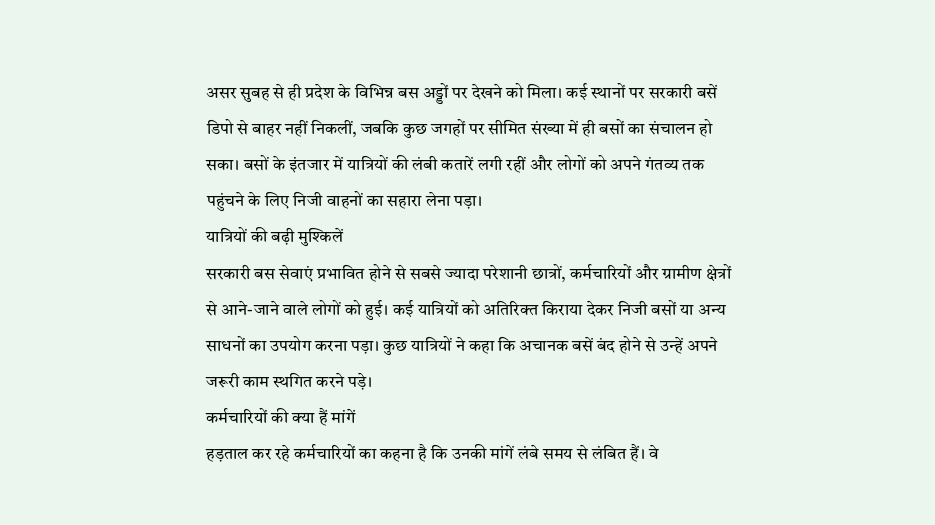असर सुबह से ही प्रदेश के विभिन्न बस अड्डों पर देखने को मिला। कई स्थानों पर सरकारी बसें डिपो से बाहर नहीं निकलीं, जबकि कुछ जगहों पर सीमित संख्या में ही बसों का संचालन हो सका। बसों के इंतजार में यात्रियों की लंबी कतारें लगी रहीं और लोगों को अपने गंतव्य तक पहुंचने के लिए निजी वाहनों का सहारा लेना पड़ा।
यात्रियों की बढ़ी मुश्किलें
सरकारी बस सेवाएं प्रभावित होने से सबसे ज्यादा परेशानी छात्रों, कर्मचारियों और ग्रामीण क्षेत्रों से आने-जाने वाले लोगों को हुई। कई यात्रियों को अतिरिक्त किराया देकर निजी बसों या अन्य साधनों का उपयोग करना पड़ा। कुछ यात्रियों ने कहा कि अचानक बसें बंद होने से उन्हें अपने जरूरी काम स्थगित करने पड़े।
कर्मचारियों की क्या हैं मांगें
हड़ताल कर रहे कर्मचारियों का कहना है कि उनकी मांगें लंबे समय से लंबित हैं। वे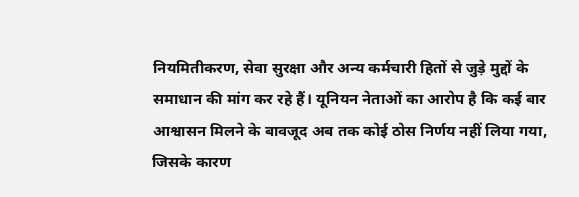नियमितीकरण, सेवा सुरक्षा और अन्य कर्मचारी हितों से जुड़े मुद्दों के समाधान की मांग कर रहे हैं। यूनियन नेताओं का आरोप है कि कई बार आश्वासन मिलने के बावजूद अब तक कोई ठोस निर्णय नहीं लिया गया, जिसके कारण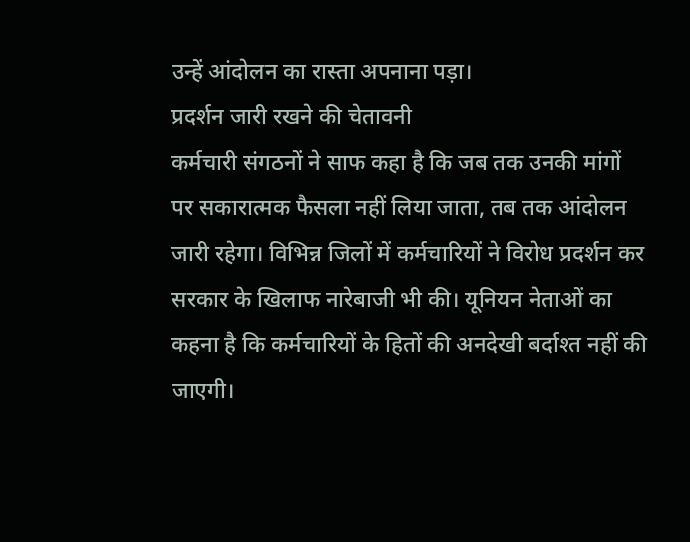उन्हें आंदोलन का रास्ता अपनाना पड़ा।
प्रदर्शन जारी रखने की चेतावनी
कर्मचारी संगठनों ने साफ कहा है कि जब तक उनकी मांगों पर सकारात्मक फैसला नहीं लिया जाता, तब तक आंदोलन जारी रहेगा। विभिन्न जिलों में कर्मचारियों ने विरोध प्रदर्शन कर सरकार के खिलाफ नारेबाजी भी की। यूनियन नेताओं का कहना है कि कर्मचारियों के हितों की अनदेखी बर्दाश्त नहीं की जाएगी।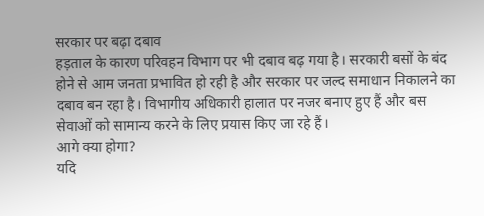सरकार पर बढ़ा दबाव
हड़ताल के कारण परिवहन विभाग पर भी दबाव बढ़ गया है। सरकारी बसों के बंद होने से आम जनता प्रभावित हो रही है और सरकार पर जल्द समाधान निकालने का दबाव बन रहा है। विभागीय अधिकारी हालात पर नजर बनाए हुए हैं और बस सेवाओं को सामान्य करने के लिए प्रयास किए जा रहे हैं।
आगे क्या होगा?
यदि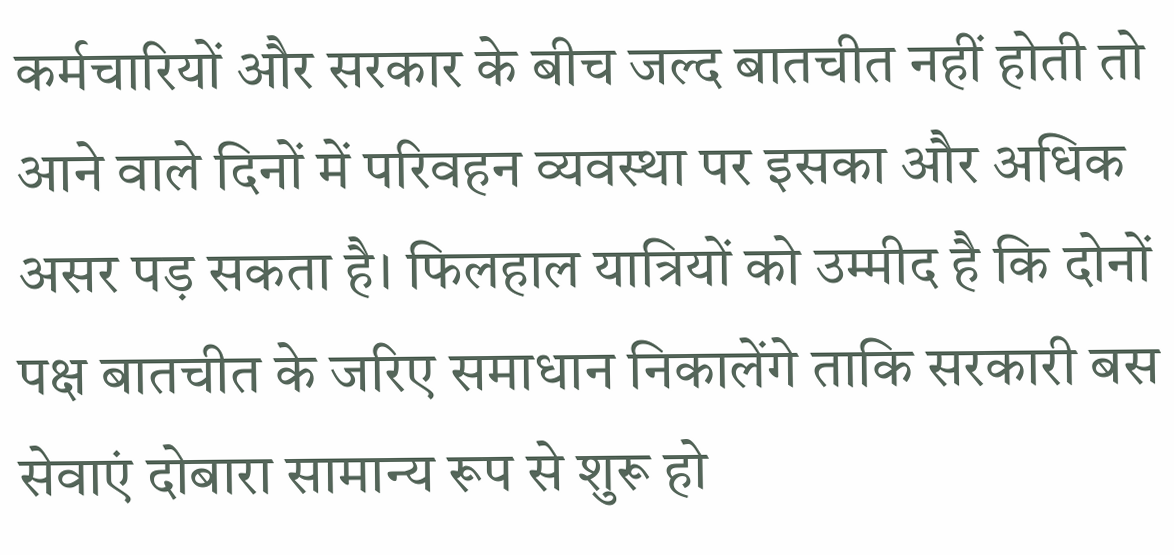कर्मचारियों और सरकार के बीच जल्द बातचीत नहीं होती तो आने वाले दिनों में परिवहन व्यवस्था पर इसका और अधिक असर पड़ सकता है। फिलहाल यात्रियों को उम्मीद है कि दोनों पक्ष बातचीत के जरिए समाधान निकालेंगे ताकि सरकारी बस सेवाएं दोबारा सामान्य रूप से शुरू हो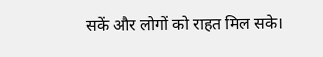सकें और लोगों को राहत मिल सके।